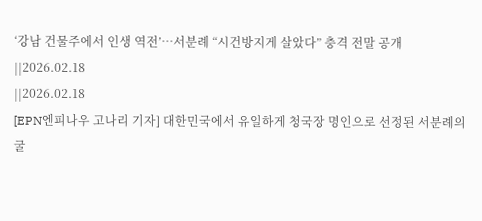‘강남 건물주에서 인생 역전’…서분례 “시건방지게 살았다” 충격 전말 공개
||2026.02.18
||2026.02.18
[EPN엔피나우 고나리 기자] 대한민국에서 유일하게 청국장 명인으로 선정된 서분례의 굴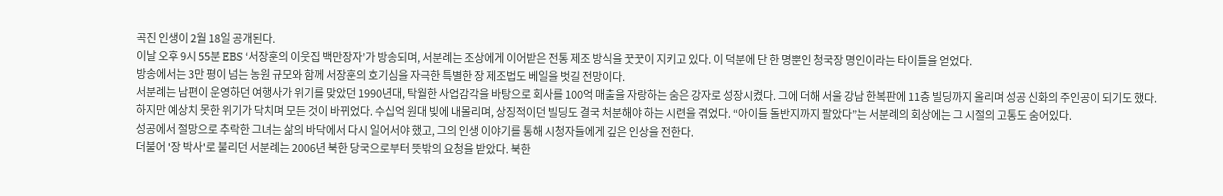곡진 인생이 2월 18일 공개된다.
이날 오후 9시 55분 EBS ‘서장훈의 이웃집 백만장자’가 방송되며, 서분례는 조상에게 이어받은 전통 제조 방식을 꿋꿋이 지키고 있다. 이 덕분에 단 한 명뿐인 청국장 명인이라는 타이틀을 얻었다.
방송에서는 3만 평이 넘는 농원 규모와 함께 서장훈의 호기심을 자극한 특별한 장 제조법도 베일을 벗길 전망이다.
서분례는 남편이 운영하던 여행사가 위기를 맞았던 1990년대, 탁월한 사업감각을 바탕으로 회사를 100억 매출을 자랑하는 숨은 강자로 성장시켰다. 그에 더해 서울 강남 한복판에 11층 빌딩까지 올리며 성공 신화의 주인공이 되기도 했다.
하지만 예상치 못한 위기가 닥치며 모든 것이 바뀌었다. 수십억 원대 빚에 내몰리며, 상징적이던 빌딩도 결국 처분해야 하는 시련을 겪었다. “아이들 돌반지까지 팔았다”는 서분례의 회상에는 그 시절의 고통도 숨어있다.
성공에서 절망으로 추락한 그녀는 삶의 바닥에서 다시 일어서야 했고, 그의 인생 이야기를 통해 시청자들에게 깊은 인상을 전한다.
더불어 '장 박사'로 불리던 서분례는 2006년 북한 당국으로부터 뜻밖의 요청을 받았다. 북한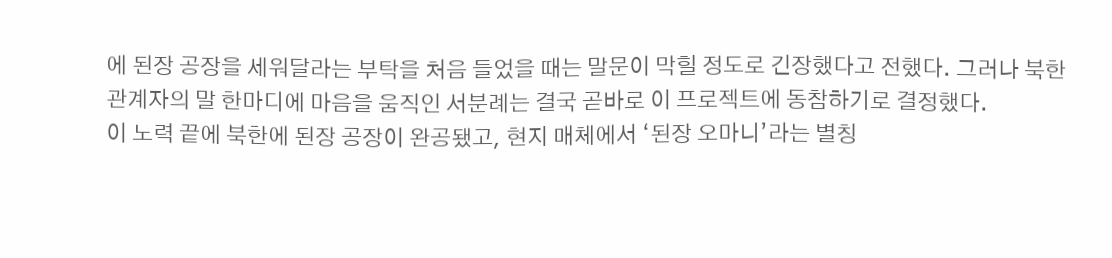에 된장 공장을 세워달라는 부탁을 처음 들었을 때는 말문이 막힐 정도로 긴장했다고 전했다. 그러나 북한 관계자의 말 한마디에 마음을 움직인 서분례는 결국 곧바로 이 프로젝트에 동참하기로 결정했다.
이 노력 끝에 북한에 된장 공장이 완공됐고, 현지 매체에서 ‘된장 오마니’라는 별칭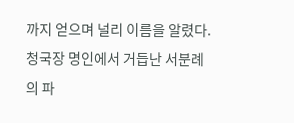까지 얻으며 널리 이름을 알렸다.
청국장 명인에서 거듭난 서분례의 파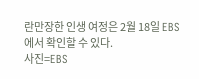란만장한 인생 여정은 2월 18일 EBS에서 확인할 수 있다.
사진=EBS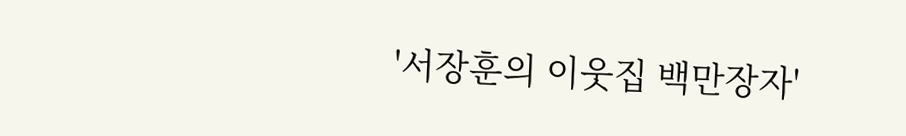'서장훈의 이웃집 백만장자'